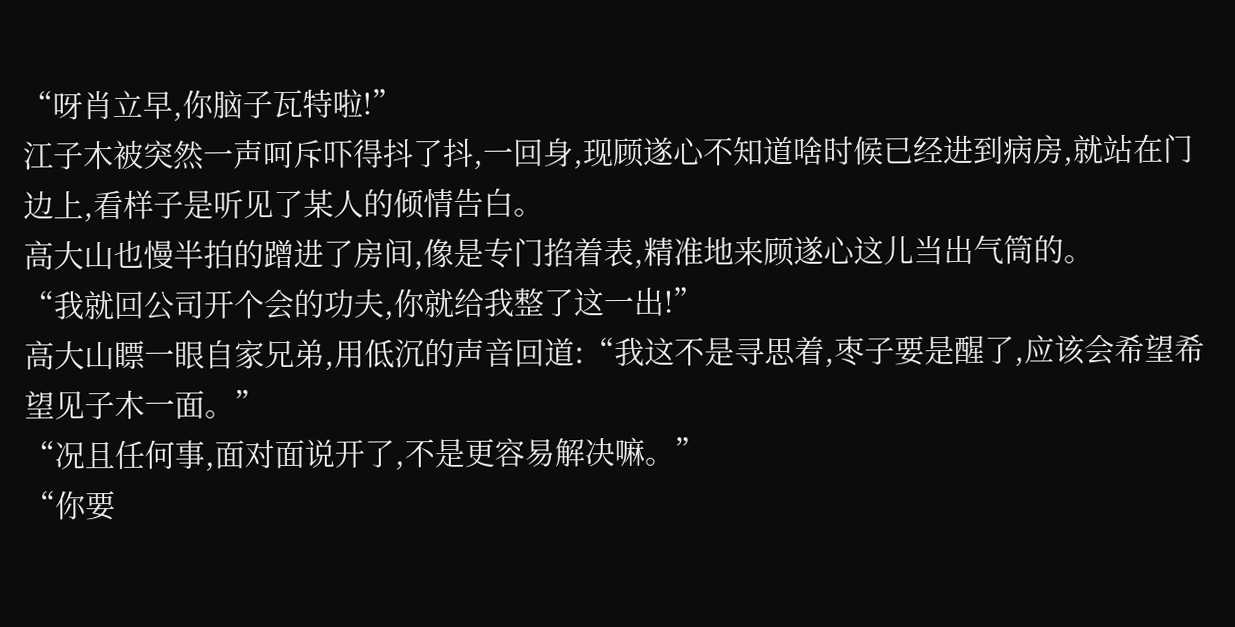“呀肖立早,你脑子瓦特啦!”
江子木被突然一声呵斥吓得抖了抖,一回身,现顾遂心不知道啥时候已经进到病房,就站在门边上,看样子是听见了某人的倾情告白。
高大山也慢半拍的蹭进了房间,像是专门掐着表,精准地来顾遂心这儿当出气筒的。
“我就回公司开个会的功夫,你就给我整了这一出!”
高大山瞟一眼自家兄弟,用低沉的声音回道:“我这不是寻思着,枣子要是醒了,应该会希望希望见子木一面。”
“况且任何事,面对面说开了,不是更容易解决嘛。”
“你要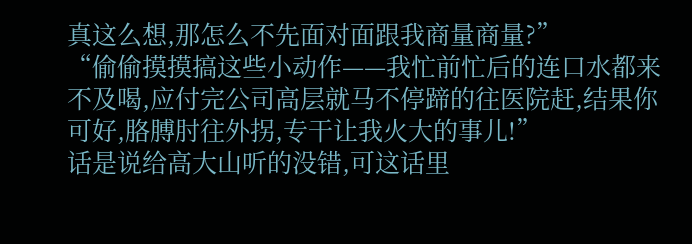真这么想,那怎么不先面对面跟我商量商量?”
“偷偷摸摸搞这些小动作——我忙前忙后的连口水都来不及喝,应付完公司高层就马不停蹄的往医院赶,结果你可好,胳膊肘往外拐,专干让我火大的事儿!”
话是说给高大山听的没错,可这话里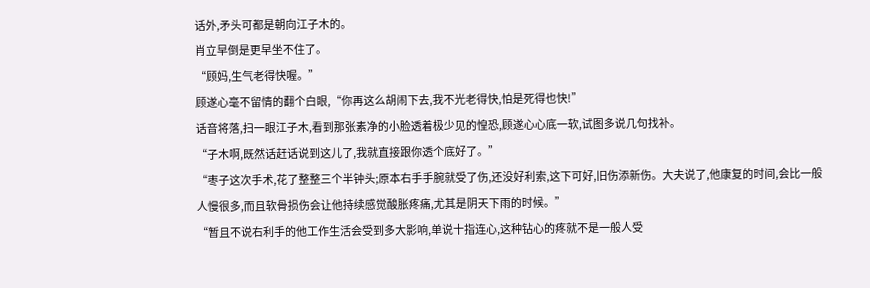话外,矛头可都是朝向江子木的。
肖立早倒是更早坐不住了。
“顾妈,生气老得快喔。”
顾遂心毫不留情的翻个白眼,“你再这么胡闹下去,我不光老得快,怕是死得也快!”
话音将落,扫一眼江子木,看到那张素净的小脸透着极少见的惶恐,顾遂心心底一软,试图多说几句找补。
“子木啊,既然话赶话说到这儿了,我就直接跟你透个底好了。”
“枣子这次手术,花了整整三个半钟头;原本右手手腕就受了伤,还没好利索,这下可好,旧伤添新伤。大夫说了,他康复的时间,会比一般人慢很多,而且软骨损伤会让他持续感觉酸胀疼痛,尤其是阴天下雨的时候。”
“暂且不说右利手的他工作生活会受到多大影响,单说十指连心,这种钻心的疼就不是一般人受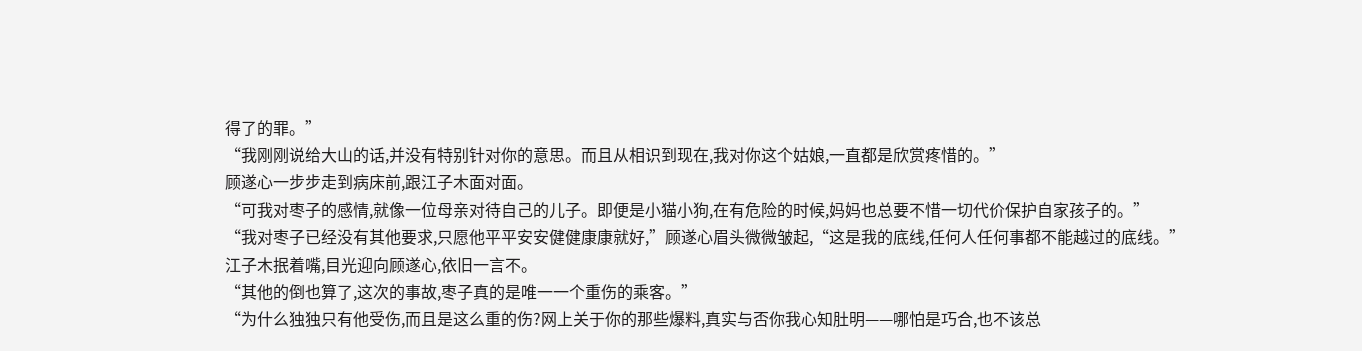得了的罪。”
“我刚刚说给大山的话,并没有特别针对你的意思。而且从相识到现在,我对你这个姑娘,一直都是欣赏疼惜的。”
顾遂心一步步走到病床前,跟江子木面对面。
“可我对枣子的感情,就像一位母亲对待自己的儿子。即便是小猫小狗,在有危险的时候,妈妈也总要不惜一切代价保护自家孩子的。”
“我对枣子已经没有其他要求,只愿他平平安安健健康康就好,”顾遂心眉头微微皱起,“这是我的底线,任何人任何事都不能越过的底线。”
江子木抿着嘴,目光迎向顾遂心,依旧一言不。
“其他的倒也算了,这次的事故,枣子真的是唯一一个重伤的乘客。”
“为什么独独只有他受伤,而且是这么重的伤?网上关于你的那些爆料,真实与否你我心知肚明——哪怕是巧合,也不该总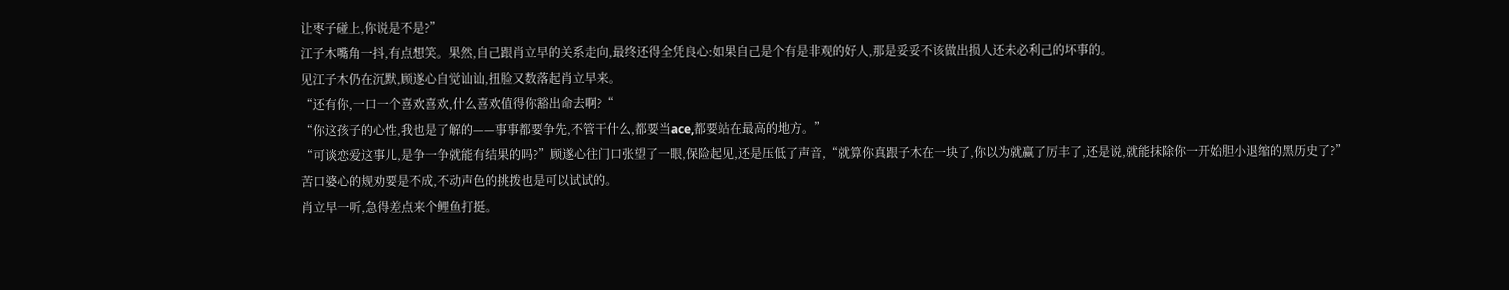让枣子碰上,你说是不是?”
江子木嘴角一抖,有点想笑。果然,自己跟肖立早的关系走向,最终还得全凭良心:如果自己是个有是非观的好人,那是妥妥不该做出损人还未必利己的坏事的。
见江子木仍在沉默,顾遂心自觉讪讪,扭脸又数落起肖立早来。
“还有你,一口一个喜欢喜欢,什么喜欢值得你豁出命去啊?“
“你这孩子的心性,我也是了解的——事事都要争先,不管干什么,都要当ace,都要站在最高的地方。”
“可谈恋爱这事儿,是争一争就能有结果的吗?”顾遂心往门口张望了一眼,保险起见,还是压低了声音,“就算你真跟子木在一块了,你以为就赢了厉丰了,还是说,就能抹除你一开始胆小退缩的黑历史了?”
苦口婆心的规劝要是不成,不动声色的挑拨也是可以试试的。
肖立早一听,急得差点来个鲤鱼打挺。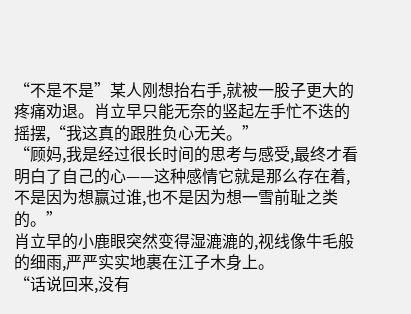“不是不是”某人刚想抬右手,就被一股子更大的疼痛劝退。肖立早只能无奈的竖起左手忙不迭的摇摆,“我这真的跟胜负心无关。”
“顾妈,我是经过很长时间的思考与感受,最终才看明白了自己的心——这种感情它就是那么存在着,不是因为想赢过谁,也不是因为想一雪前耻之类的。”
肖立早的小鹿眼突然变得湿漉漉的,视线像牛毛般的细雨,严严实实地裹在江子木身上。
“话说回来,没有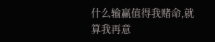什么输赢值得我赌命,就算我再意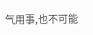气用事,也不可能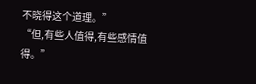不晓得这个道理。”
“但,有些人值得,有些感情值得。”